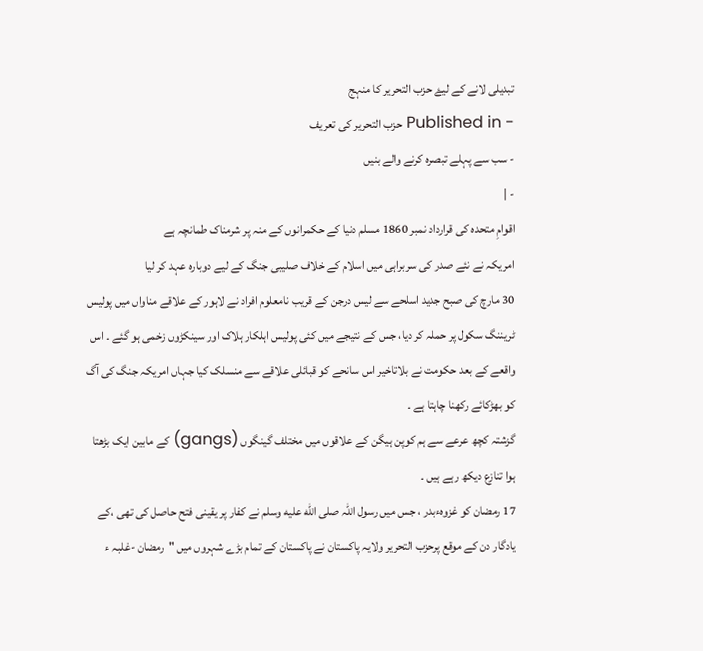تبدیلی لانے کے لیۓ حزب التحریر کا منہج
- Published in حزب التحریر کی تعریف
- سب سے پہلے تبصرہ کرنے والے بنیں
- |
اقوامِ متحدہ کی قرارداد نمبر 1860 مسلم دنیا کے حکمرانوں کے منہ پر شرمناک طمانچہ ہے
امریکہ نے نئے صدر کی سربراہی میں اسلام کے خلاف صلیبی جنگ کے لیے دوبارہ عہد کر لیا
30 مارچ کی صبح جدید اسلحے سے لیس درجن کے قریب نامعلوم افراد نے لاہور کے علاقے مناواں میں پولیس ٹریننگ سکول پر حملہ کر دیا، جس کے نتیجے میں کئی پولیس اہلکار ہلاک اور سینکڑوں زخمی ہو گئے ۔ اس واقعے کے بعد حکومت نے بلاتاخیر اس سانحے کو قبائلی علاقے سے منسلک کیا جہاں امریکہ جنگ کی آگ کو بھڑکائے رکھنا چاہتا ہے ۔
گزشتہ کچھ عرعے سے ہم کوپن ہیگن کے علاقوں میں مختلف گینگوں (gangs) کے مابین ایک بڑھتا ہوا تنازع دیکھ رہے ہیں ۔
17 رمضان کو غزوہءبدر ، جس میں رسول اللہ صلى الله عليه وسلم نے کفار پر یقینی فتح حاصل کی تھی ،کے یادگار دن کے موقع پرحزب التحریر ولایہ پاکستان نے پاکستان کے تمام بڑے شہروں میں "رمضان -غلبہ ء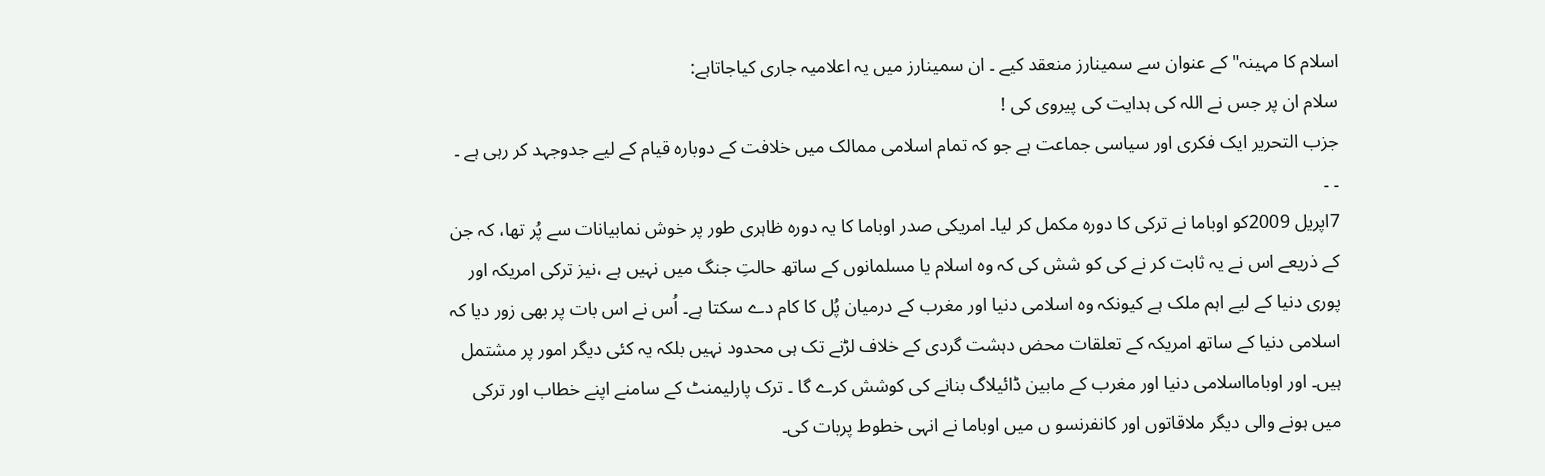اسلام کا مہینہ" کے عنوان سے سمینارز منعقد کیے ۔ ان سمینارز میں یہ اعلامیہ جاری کیاجاتاہے:
سلام ان پر جس نے اللہ کی ہدایت کی پیروی کی !
جزب التحریر ایک فکری اور سیاسی جماعت ہے جو کہ تمام اسلامی ممالک میں خلافت کے دوبارہ قیام کے لیے جدوجہد کر رہی ہے ۔ ۔ ۔
7اپریل 2009کو اوباما نے ترکی کا دورہ مکمل کر لیا۔ امریکی صدر اوباما کا یہ دورہ ظاہری طور پر خوش نمابیانات سے پُر تھا، کہ جن کے ذریعے اس نے یہ ثابت کر نے کی کو شش کی کہ وہ اسلام یا مسلمانوں کے ساتھ حالتِ جنگ میں نہیں ہے ،نیز ترکی امریکہ اور پوری دنیا کے لیے اہم ملک ہے کیونکہ وہ اسلامی دنیا اور مغرب کے درمیان پُل کا کام دے سکتا ہے۔ اُس نے اس بات پر بھی زور دیا کہ اسلامی دنیا کے ساتھ امریکہ کے تعلقات محض دہشت گردی کے خلاف لڑنے تک ہی محدود نہیں بلکہ یہ کئی دیگر امور پر مشتمل ہیں۔ اور اوبامااسلامی دنیا اور مغرب کے مابین ڈائیلاگ بنانے کی کوشش کرے گا ۔ ترک پارلیمنٹ کے سامنے اپنے خطاب اور ترکی میں ہونے والی دیگر ملاقاتوں اور کانفرنسو ں میں اوباما نے انہی خطوط پربات کی۔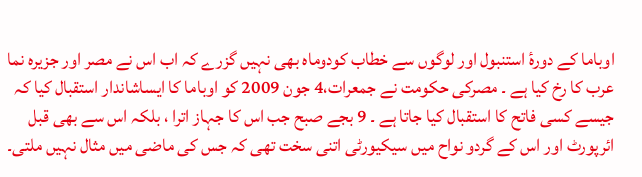اوباما کے دورۂ استنبول اور لوگوں سے خطاب کودوماہ بھی نہیں گزرے کہ اب اس نے مصر اور جزیرہ نما عرب کا رخ کیا ہے ۔ مصرکی حکومت نے جمعرات،4 جون 2009 کو اوباما کا ایساشاندار استقبال کیا کہ جیسے کسی فاتح کا استقبال کیا جاتا ہے ۔ 9 بجے صبح جب اس کا جہاز اترا ، بلکہ اس سے بھی قبل ائرپورٹ اور اس کے گردو نواح میں سیکیورٹی اتنی سخت تھی کہ جس کی ماضی میں مثال نہیں ملتی۔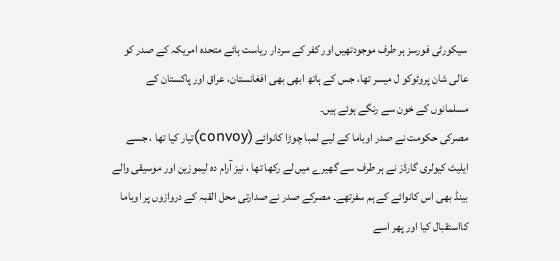سیکورٹی فورسز ہر طرف موجودتھیں اور کفر کے سردار ریاست ہائے متحدہ امریکہ کے صدر کو عالی شان پروٹوکو ل میسر تھا، جس کے ہاتھ ابھی بھی افغانستان، عراق اور پاکستان کے مسلمانوں کے خون سے رنگے ہوئے ہیں۔
مصرکی حکومت نے صدر اوباما کے لیے لمبا چوڑا کانوائے (convoy)تیار کیا تھا ، جسے ایلیٹ کیولری گارڈز نے ہر طرف سے گھیرے میں لے رکھا تھا ، نیز آرام دہ لیموزین اور موسیقی والے بینڈ بھی اس کانوائے کے ہم سفرتھے۔ مصرکے صدر نے صدارتی محل القبہ کے دروازوں پر اوباما کااستقبال کیا اور پھر اسے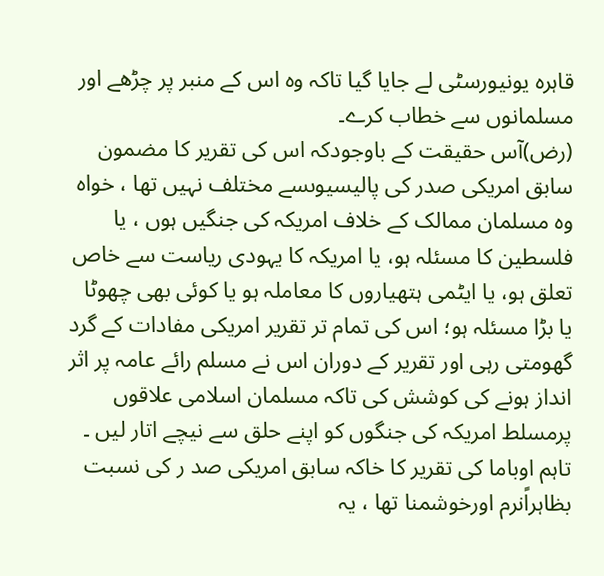قاہرہ یونیورسٹی لے جایا گیا تاکہ وہ اس کے منبر پر چڑھے اور مسلمانوں سے خطاب کرے۔
(رض)آس حقیقت کے باوجودکہ اس کی تقریر کا مضمون سابق امریکی صدر کی پالیسیوںسے مختلف نہیں تھا ، خواہ وہ مسلمان ممالک کے خلاف امریکہ کی جنگیں ہوں ، یا فلسطین کا مسئلہ ہو، یا امریکہ کا یہودی ریاست سے خاص تعلق ہو، یا ایٹمی ہتھیاروں کا معاملہ ہو یا کوئی بھی چھوٹا یا بڑا مسئلہ ہو؛ اس کی تمام تر تقریر امریکی مفادات کے گرد گھومتی رہی اور تقریر کے دوران اس نے مسلم رائے عامہ پر اثر انداز ہونے کی کوشش کی تاکہ مسلمان اسلامی علاقوں پرمسلط امریکہ کی جنگوں کو اپنے حلق سے نیچے اتار لیں ۔
تاہم اوباما کی تقریر کا خاکہ سابق امریکی صد ر کی نسبت بظاہراًنرم اورخوشمنا تھا ، یہ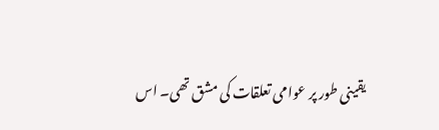یقینی طور پر عوامی تعلقات کی مشق تھی۔ اس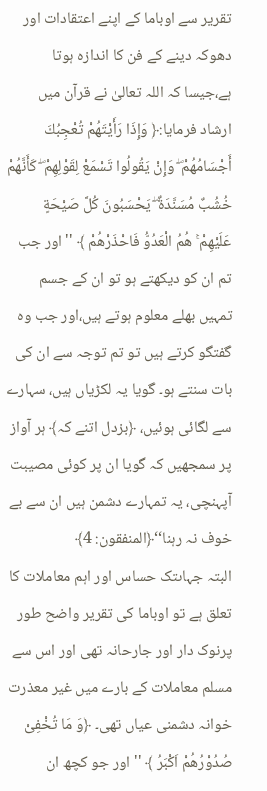تقریر سے اوباما کے اپنے اعتقادات اور دھوکہ دینے کے فن کا اندازہ ہوتا ہے،جیسا کہ اللہ تعالیٰ نے قرآن میں ارشاد فرمایا:﴿ وَإِذَا رَأَيْتَهُمْ تُعْجِبُكَ أَجْسَامُهُمْ ۖ وَإِنْ يَقُولُوا تَسْمَعْ لِقَوْلِهِمْ ۖ كَأَنَّهُمْ خُشُبٌ مُسَنَّدَةٌ ۖ يَحْسَبُونَ كُلَّ صَيْحَةٍ عَلَيْهِمْ ۚ هُمُ الْعَدُوُّ فَاحْذَرْهُمْ ﴾ ''اور جب تم ان کو دیکھتے ہو تو ان کے جسم تمہیں بھلے معلوم ہوتے ہیں،اور جب وہ گفتگو کرتے ہیں تو تم توجہ سے ان کی بات سنتے ہو۔ گویا یہ لکڑیاں ہیں، سہارے سے لگائی ہوئیں، ﴿بزدل اتنے کہ﴾ ہر آواز پر سمجھیں کہ گویا ان پر کوئی مصیبت آپہنچی، یہ تمہارے دشمن ہیں ان سے بے خوف نہ رہنا‘‘﴿المنفقون: 4﴾
البتہ جہاںتک حساس اور اہم معاملات کا تعلق ہے تو اوباما کی تقریر واضح طور پرنوک دار اور جارحانہ تھی اور اس سے مسلم معاملات کے بارے میں غیر معذرت خوانہ دشمنی عیاں تھی۔ ﴿وَ مَا تُخْفِیْ صُدُوْرُھُمْ اَکْبَرُ ﴾ '' اور جو کچھ ان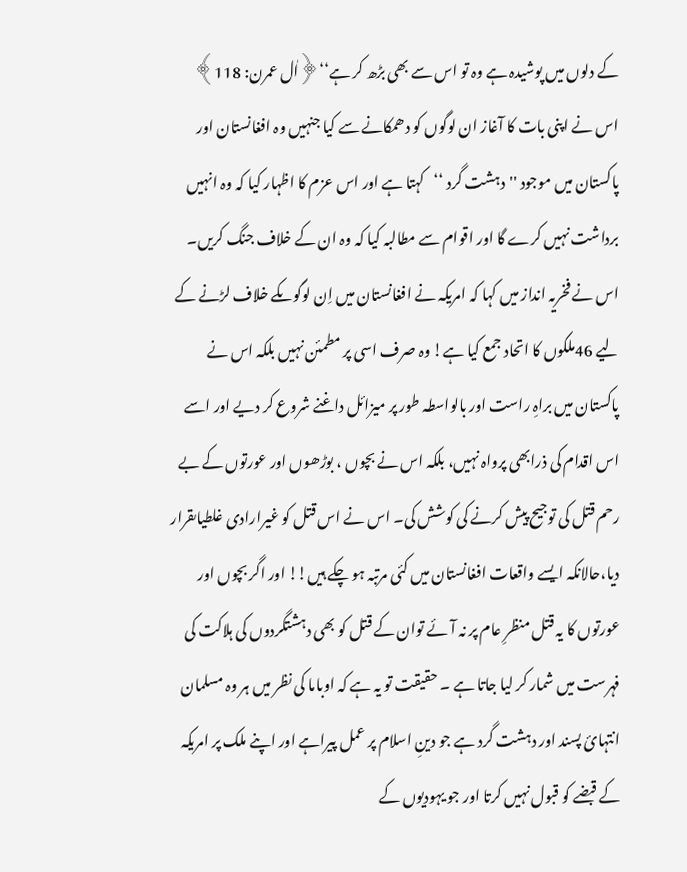کے دلوں میں پوشیدہ ہے وہ تو اس سے بھی بڑھ کر ہے‘‘﴿اٰل عمرن: 118﴾
اس نے اپنی بات کا آغاز ان لوگوں کو دھمکانے سے کیا جنہیں وہ افغانستان اور پاکستان میں موجود ''دہشت گرد ‘‘کہتا ہے اور اس عزم کا اظہار کیا کہ وہ انہیں برداشت نہیں کرے گا اور اقوام سے مطالبہ کیا کہ وہ ان کے خلاف جنگ کریں۔ اس نے فخریہ انداز میں کہا کہ امریکہ نے افغانستان میں اِن لوگوںکے خلاف لڑنے کے لیے 46ملکوں کا اتحاد جمع کیا ہے! وہ صرف اسی پر مطمئن نہیں بلکہ اس نے پاکستان میں براہِ راست اور بالواسطہ طور پر میزائل داغنے شروع کر دیے اور اسے اس اقدام کی ذرابھی پرواہ نہیں، بلکہ اس نے بچوں ، بوڑھوں اور عورتوں کے بے رحم قتل کی توجیح پیش کرنے کی کوشش کی۔ اس نے اس قتل کو غیرارادی غلطیاںقرار دیا،حالانکہ ایسے واقعات افغانستان میں کئی مرتبہ ہو چکے ہیں!! اور اگر بچوں اور عورتوں کا یہ قتل منظرِ عام پر نہ آئے توان کے قتل کو بھی دہشتگردوں کی ہلاکت کی فہرست میں شمار کر لیا جاتا ہے ۔ حقیقت تو یہ ہے کہ اوباما کی نظر میں ہر وہ مسلمان انتہائ پسند اور دہشت گرد ہے جو دینِ اسلام پر عمل پیراہے اور اپنے ملک پر امریکہ کے قبضے کو قبول نہیں کرتا اور جو یہودیوں کے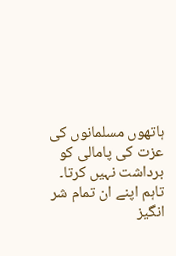ہاتھوں مسلمانوں کی عزت کی پامالی کو برداشت نہیں کرتا۔
تاہم اپنے ان تمام شر انگیز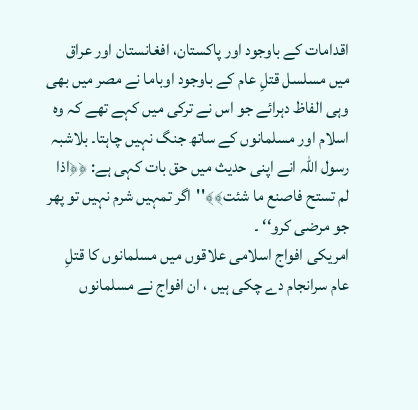اقدامات کے باوجود اور پاکستان، افغانستان اور عراق میں مسلسل قتلِ عام کے باوجود اوباما نے مصر میں بھی وہی الفاظ دہرائے جو اس نے ترکی میں کہے تھے کہ وہ اسلام اور مسلمانوں کے ساتھ جنگ نہیں چاہتا۔ بلاشبہ رسول اللہ انے اپنی حدیث میں حق بات کہی ہے: ﴿﴿اذا لم تستح فاصنع ما شئت﴾﴾''اگر تمہیں شرم نہیں تو پھر جو مرضی کرو‘‘ ۔
امریکی افواج اسلامی علاقوں میں مسلمانوں کا قتلِ عام سرانجام دے چکی ہیں ، ان افواج نے مسلمانوں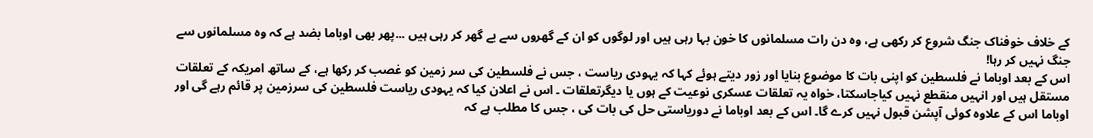کے خلاف خوفناک جنگ شروع کر رکھی ہے، وہ دن رات مسلمانوں کا خون بہا رہی ہیں اور لوگوں کو ان کے گھروں سے بے گھر کر رہی ہیں ...پھر بھی اوباما بضد ہے کہ وہ مسلمانوں سے جنگ نہیں کر رہا!
اس کے بعد اوباما نے فلسطین کو اپنی بات کا موضوع بنایا اور زور دیتے ہوئے کہا کہ یہودی ریاست ، جس نے فلسطین کی سر زمین کو غصب کر رکھا ہے، کے ساتھ امریکہ کے تعلقات مستقل ہیں اور انہیں منقطع نہیں کیاجاسکتا، خواہ یہ تعلقات عسکری نوعیت کے ہوں یا دیگرتعلقات ۔ اس نے اعلان کیا کہ یہودی ریاست فلسطین کی سرزمین پر قائم رہے گی اور اوباما اس کے علاوہ کوئی آپشن قبول نہیں کرے گا۔ اس کے بعد اوباما نے دوریاستی حل کی بات کی ، جس کا مطلب ہے کہ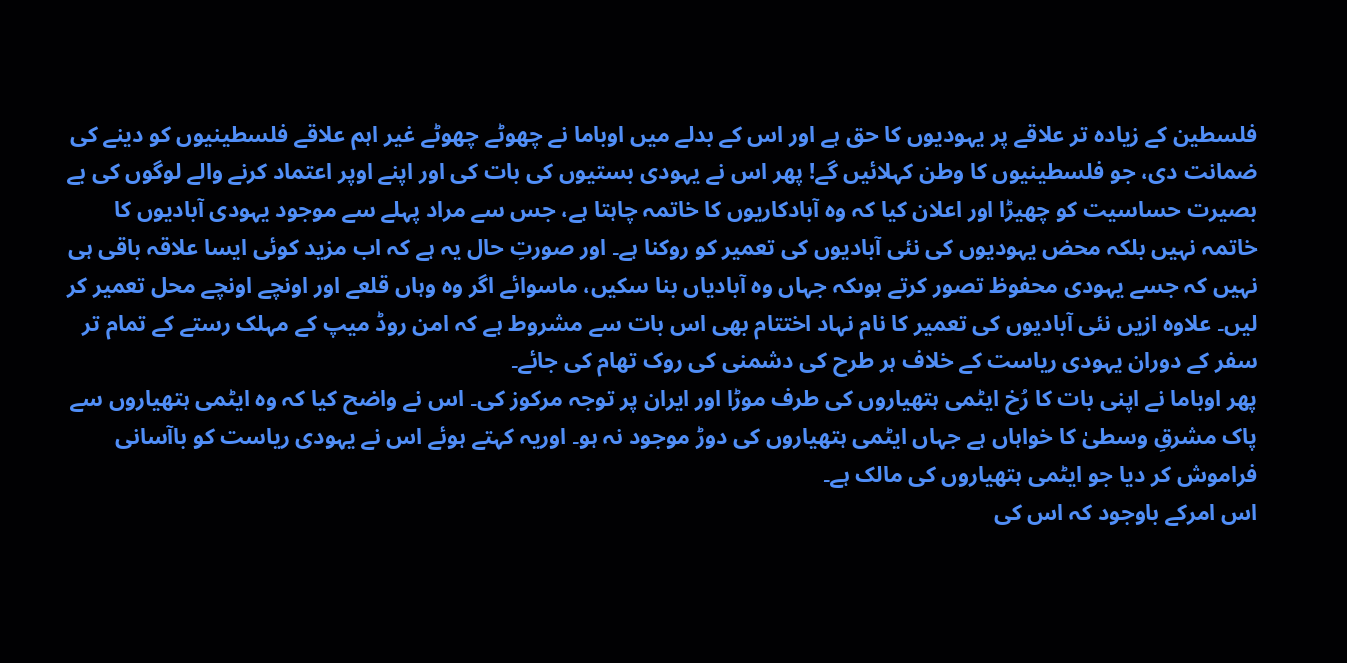فلسطین کے زیادہ تر علاقے پر یہودیوں کا حق ہے اور اس کے بدلے میں اوباما نے چھوٹے چھوٹے غیر اہم علاقے فلسطینیوں کو دینے کی ضمانت دی، جو فلسطینیوں کا وطن کہلائیں گے! پھر اس نے یہودی بستیوں کی بات کی اور اپنے اوپر اعتماد کرنے والے لوگوں کی بے بصیرت حساسیت کو چھیڑا اور اعلان کیا کہ وہ آبادکاریوں کا خاتمہ چاہتا ہے، جس سے مراد پہلے سے موجود یہودی آبادیوں کا خاتمہ نہیں بلکہ محض یہودیوں کی نئی آبادیوں کی تعمیر کو روکنا ہے۔ اور صورتِ حال یہ ہے کہ اب مزید کوئی ایسا علاقہ باقی ہی نہیں کہ جسے یہودی محفوظ تصور کرتے ہوںکہ جہاں وہ آبادیاں بنا سکیں، ماسوائے اگر وہ وہاں قلعے اور اونچے اونچے محل تعمیر کر لیں۔ علاوہ ازیں نئی آبادیوں کی تعمیر کا نام نہاد اختتام بھی اس بات سے مشروط ہے کہ امن روڈ میپ کے مہلک رستے کے تمام تر سفر کے دوران یہودی ریاست کے خلاف ہر طرح کی دشمنی کی روک تھام کی جائے۔
پھر اوباما نے اپنی بات کا رُخ ایٹمی ہتھیاروں کی طرف موڑا اور ایران پر توجہ مرکوز کی۔ اس نے واضح کیا کہ وہ ایٹمی ہتھیاروں سے پاک مشرقِ وسطیٰ کا خواہاں ہے جہاں ایٹمی ہتھیاروں کی دوڑ موجود نہ ہو۔ اوریہ کہتے ہوئے اس نے یہودی ریاست کو باآسانی فراموش کر دیا جو ایٹمی ہتھیاروں کی مالک ہے۔
اس امرکے باوجود کہ اس کی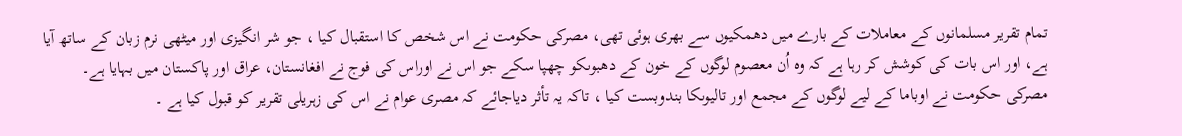تمام تقریر مسلمانوں کے معاملات کے بارے میں دھمکیوں سے بھری ہوئی تھی، مصرکی حکومت نے اس شخص کا استقبال کیا ، جو شر انگیزی اور میٹھی نرم زبان کے ساتھ آیا ہے، اور اس بات کی کوشش کر رہا ہے کہ وہ اُن معصوم لوگوں کے خون کے دھبوںکو چھپا سکے جو اس نے اوراس کی فوج نے افغانستان، عراق اور پاکستان میں بہایا ہے۔ مصرکی حکومت نے اوباما کے لیے لوگوں کے مجمع اور تالیوںکا بندوبست کیا ، تاکہ یہ تأثر دیاجائے کہ مصری عوام نے اس کی زہریلی تقریر کو قبول کیا ہے ۔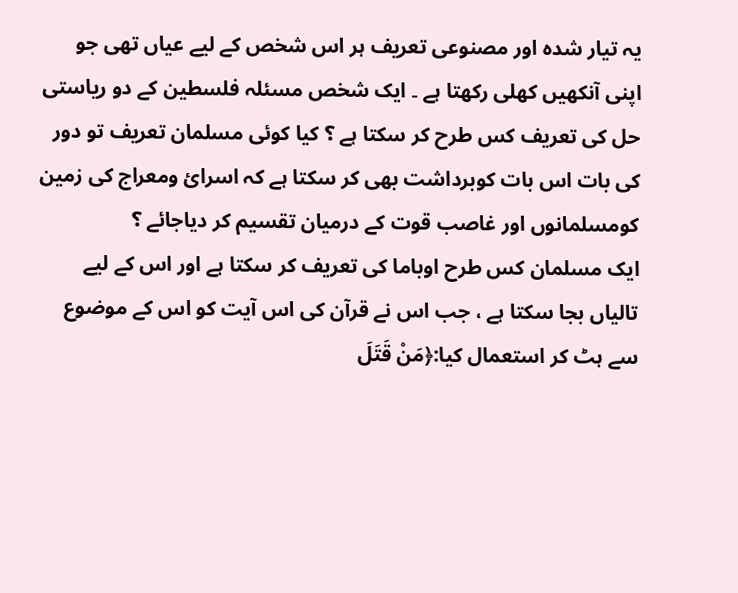یہ تیار شدہ اور مصنوعی تعریف ہر اس شخص کے لیے عیاں تھی جو اپنی آنکھیں کھلی رکھتا ہے ۔ ایک شخص مسئلہ فلسطین کے دو ریاستی حل کی تعریف کس طرح کر سکتا ہے ؟ کیا کوئی مسلمان تعریف تو دور کی بات اس بات کوبرداشت بھی کر سکتا ہے کہ اسرائ ومعراج کی زمین کومسلمانوں اور غاصب قوت کے درمیان تقسیم کر دیاجائے ؟
ایک مسلمان کس طرح اوباما کی تعریف کر سکتا ہے اور اس کے لیے تالیاں بجا سکتا ہے ، جب اس نے قرآن کی اس آیت کو اس کے موضوع سے ہٹ کر استعمال کیا:﴿مَنْ قَتَلَ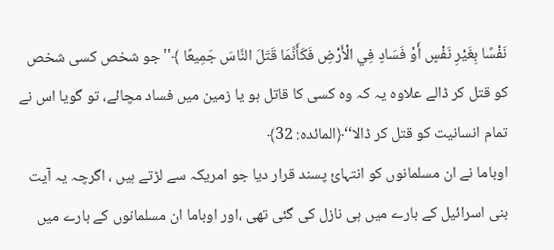نَفْسًا بِغَيْرِ نَفْسٍ أَوْ فَسَادٍ فِي الْأَرْضِ فَكَأَنَّمَا قَتَلَ النَّاسَ جَمِيعًا ﴾''جو شخص کسی شخص کو قتل کر ڈالے علاوہ یہ کہ وہ کسی کا قاتل ہو یا زمین میں فساد مچائے، تو گویا اس نے تمام انسانیت کو قتل کر ڈالا‘‘﴿المائدہ: 32﴾
اوباما نے ان مسلمانوں کو انتہائ پسند قرار دیا جو امریکہ سے لڑتے ہیں ، اگرچہ یہ آیت بنی اسرائیل کے بارے میں ہی نازل کی گئی تھی ،اور اوباما ان مسلمانوں کے بارے میں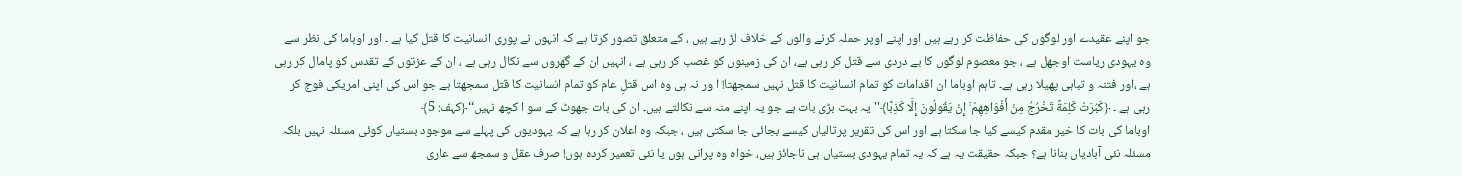جو اپنے عقیدے اور لوگوں کی حفاظت کر رہے ہیں اور اپنے اوپر حملہ کرنے والوں کے خلاف لڑ رہے ہیں ، کے متعلق تصور کرتا ہے کہ انہوں نے پوری انسانیت کا قتل کیا ہے ۔ اور اوباما کی نظر سے وہ یہودی ریاست اوجھل ہے ، جو معصوم لوگوں کا بے دردی سے قتل کر رہی ہے، ان کی زمینوں کو غصب کر رہی ہے ، انہیں ان کے گھروں سے نکال رہی ہے ، ان کے عزتوں کے تقدس کو پامال کر رہی ہے ،اور فتنہ و تباہی پھیلا رہی ہے۔ تاہم اوباما ان اقدامات کو تمام انسانیت کا قتل نہیں سمجھتا! ا ور نہ ہی وہ اس قتلِ عام کو تمام انسانیت کا قتل سمجھتا ہے جو اس کی اپنی امریکی فوج کر رہی ہے ۔ ﴿كَبُرَتْ كَلِمَةً تَخْرُجُ مِنْ أَفْوَاهِهِمْ ۚ إِنْ يَقُولُونَ إِلَّا كَذِبًا﴾''یہ بہت بڑی بات ہے جو یہ اپنے منہ سے نکالتے ہیں۔ ان کی بات جھوٹ کے سو ا کچھ نہیں‘‘﴿کہف: 5﴾
اوباما کی بات کا خیر مقدم کیسے کیا جا سکتا ہے اور اس کی تقریر پرتالیاں کیسے بجائی جا سکتی ہیں ، جبکہ وہ اعلان کر رہا ہے کہ یہودیوں کی پہلے سے موجود بستیاں کوئی مسئلہ نہیں بلکہ مسئلہ نئی آبادیاں بنانا ہے؟ جبکہ حقیقت یہ ہے کہ یہ تمام یہودی بستیاں ہی ناجائز ہیں، خواہ وہ پرانی ہوں یا نئی تعمیر کردہ ہوں! صرف عقل و سمجھ سے عاری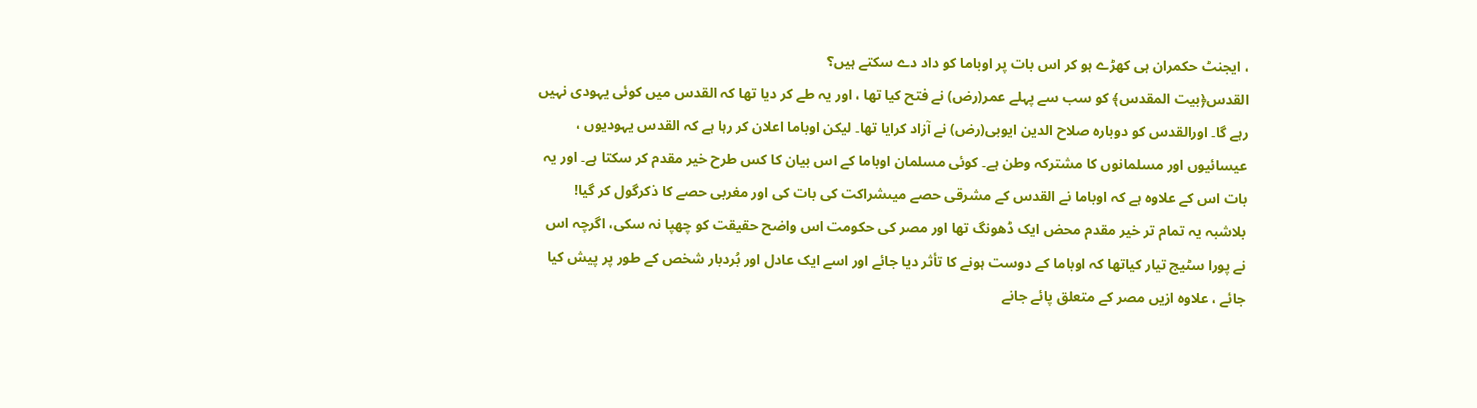، ایجنٹ حکمران ہی کھڑے ہو کر اس بات پر اوباما کو داد دے سکتے ہیں؟
القدس﴿بیت المقدس﴾ کو سب سے پہلے عمر(رض) نے فتح کیا تھا ، اور یہ طے کر دیا تھا کہ القدس میں کوئی یہودی نہیں رہے گا۔ اورالقدس کو دوبارہ صلاح الدین ایوبی(رض) نے آزاد کرایا تھا۔ لیکن اوباما اعلان کر رہا ہے کہ القدس یہودیوں ، عیسائیوں اور مسلمانوں کا مشترکہ وطن ہے۔ کوئی مسلمان اوباما کے اس بیان کا کس طرح خیر مقدم کر سکتا ہے۔ اور یہ بات اس کے علاوہ ہے کہ اوباما نے القدس کے مشرقی حصے میںشراکت کی بات کی اور مغربی حصے کا ذکرگول کر گیا!
بلاشبہ یہ تمام تر خیر مقدم محض ایک ڈھونگ تھا اور مصر کی حکومت اس واضح حقیقت کو چھپا نہ سکی، اگرچہ اس نے پورا سٹیج تیار کیاتھا کہ اوباما کے دوست ہونے کا تأثر دیا جائے اور اسے ایک عادل اور بُردبار شخص کے طور پر پیش کیا جائے ، علاوہ ازیں مصر کے متعلق پائے جانے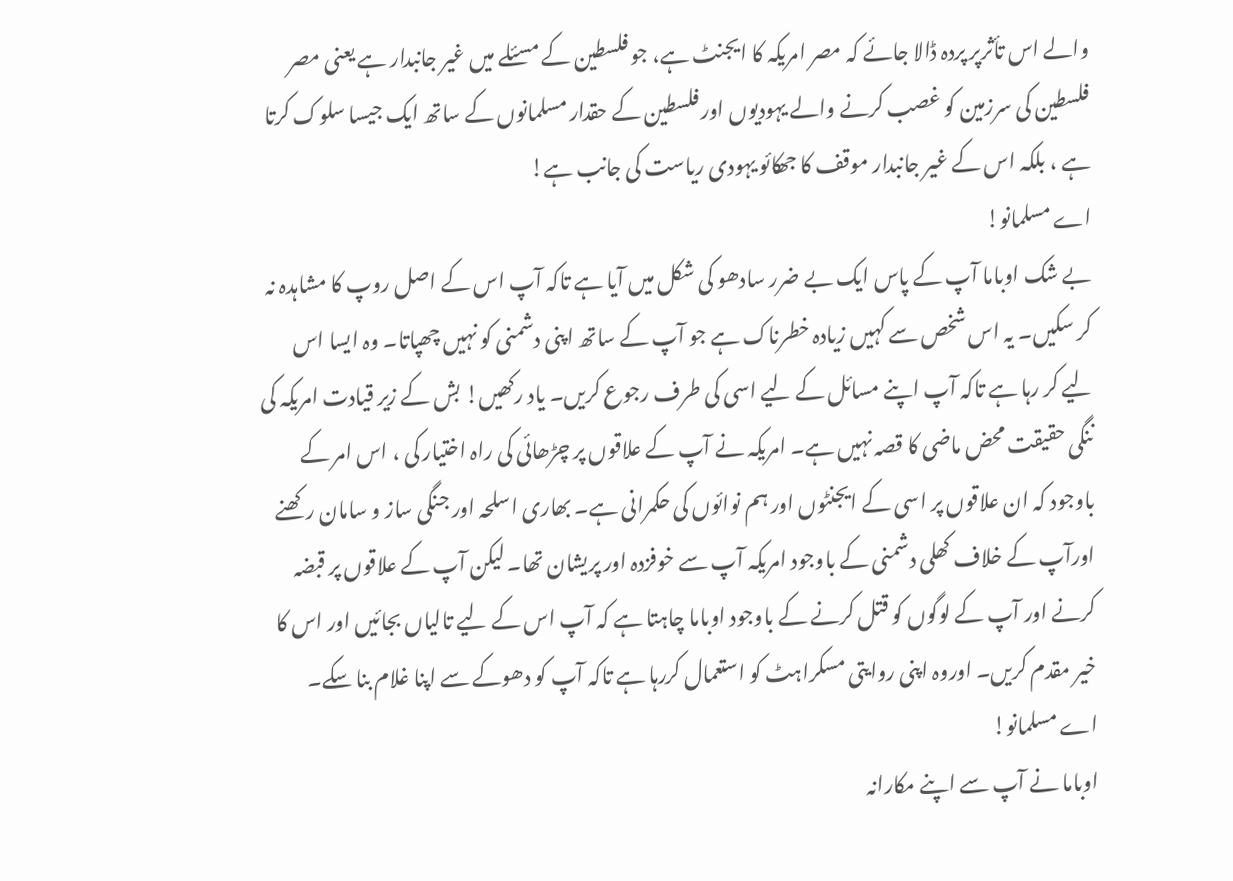والے اس تأثرپر پردہ ڈالا جائے کہ مصر امریکہ کا ایجنٹ ہے، جو فلسطین کے مسئلے میں غیر جانبدار ہے یعنی مصر فلسطین کی سرزمین کو غصب کرنے والے یہودیوں اور فلسطین کے حقدار مسلمانوں کے ساتھ ایک جیسا سلوک کرتا ہے ، بلکہ اس کے غیر جانبدار موقف کا جھکائو یہودی ریاست کی جانب ہے!
اے مسلمانو!
بے شک اوباما آپ کے پاس ایک بے ضرر سادھو کی شکل میں آیا ہے تاکہ آپ اس کے اصل روپ کا مشاہدہ نہ کر سکیں۔ یہ اس شخص سے کہیں زیادہ خطرناک ہے جو آپ کے ساتھ اپنی دشمنی کو نہیں چھپاتا۔ وہ ایسا اس لیے کر رہا ہے تاکہ آپ اپنے مسائل کے لیے اسی کی طرف رجوع کریں۔ یاد رکھیں! بش کے زیر قیادت امریکہ کی ننگی حقیقت محض ماضی کا قصہ نہیں ہے۔ امریکہ نے آپ کے علاقوں پر چڑھائی کی راہ اختیار کی ، اس امر کے باوجود کہ ان علاقوں پر اسی کے ایجنٹوں اور ہم نوائوں کی حکمرانی ہے۔ بھاری اسلحہ اور جنگی ساز و سامان رکھنے اورآپ کے خلاف کھلی دشمنی کے باوجود امریکہ آپ سے خوفزدہ اور پریشان تھا۔ لیکن آپ کے علاقوں پر قبضہ کرنے اور آپ کے لوگوں کو قتل کرنے کے باوجود اوباما چاہتا ہے کہ آپ اس کے لیے تالیاں بجائیں اور اس کا خیر مقدم کریں۔ اوروہ اپنی روایتی مسکراہٹ کو استعمال کررہا ہے تاکہ آپ کو دھوکے سے اپنا غلام بنا سکے۔
اے مسلمانو!
اوباما نے آپ سے اپنے مکارانہ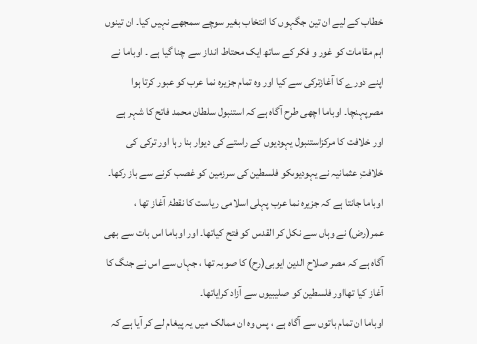خطاب کے لیے ان تین جگہوں کا انتخاب بغیر سوچے سمجھے نہیں کیا۔ ان تینوں اہم مقامات کو غور و فکر کے ساتھ ایک محتاط انداز سے چنا گیا ہے ۔ اوباما نے اپنے دورے کا آغازترکی سے کیا اور وہ تمام جزیرہ نما عرب کو عبور کرتا ہوا مصرپہنچا۔ اوباما اچھی طرح آگاہ ہے کہ استنبول سلطان محمد فاتح کا شہر ہے اور خلافت کا مرکزاستنبول یہودیوں کے راستے کی دیوار بنا رہا اور ترکی کی خلافتِ عثمانیہ نے یہودیوںکو فلسطین کی سرزمین کو غصب کرنے سے باز رکھا۔ اوباما جانتا ہے کہ جزیرہ نما عرب پہلی اسلامی ریاست کا نقطۂ آغاز تھا ، عمر(رض) نے وہاں سے نکل کر القدس کو فتح کیاتھا۔ اور اوباما اس بات سے بھی آگاہ ہے کہ مصر صلاح الدین ایوبی(رح) کا صوبہ تھا ، جہاں سے اس نے جنگ کا آغاز کیا تھااور فلسطین کو صلیبیوں سے آزاد کرایاتھا۔
اوباما ان تمام باتوں سے آگاہ ہے ، پس وہ ان ممالک میں یہ پیغام لے کر آیا ہے کہ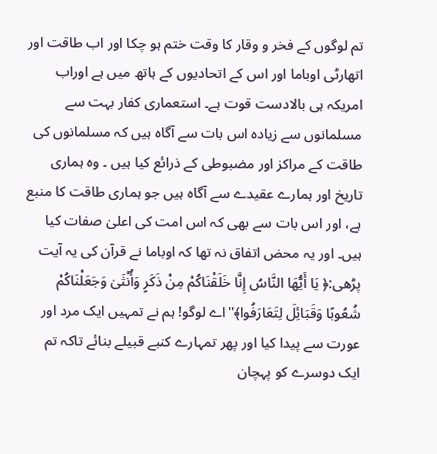تم لوگوں کے فخر و وقار کا وقت ختم ہو چکا اور اب طاقت اور اتھارٹی اوباما اور اس کے اتحادیوں کے ہاتھ میں ہے اوراب امریکہ ہی بالادست قوت ہے۔ استعماری کفار بہت سے مسلمانوں سے زیادہ اس بات سے آگاہ ہیں کہ مسلمانوں کی طاقت کے مراکز اور مضبوطی کے ذرائع کیا ہیں ۔ وہ ہماری تاریخ اور ہمارے عقیدے سے آگاہ ہیں جو ہماری طاقت کا منبع ہے، اور اس بات سے بھی کہ اس امت کی اعلیٰ صفات کیا ہیں۔ اور یہ محض اتفاق نہ تھا کہ اوباما نے قرآن کی یہ آیت پڑھی:﴿ يَا أَيُّهَا النَّاسُ إِنَّا خَلَقْنَاكُمْ مِنْ ذَكَرٍ وَأُنْثَىٰ وَجَعَلْنَاكُمْ شُعُوبًا وَقَبَائِلَ لِتَعَارَفُوا﴾''اے لوگو! ہم نے تمہیں ایک مرد اور عورت سے پیدا کیا اور پھر تمہارے کنبے قبیلے بنائے تاکہ تم ایک دوسرے کو پہچان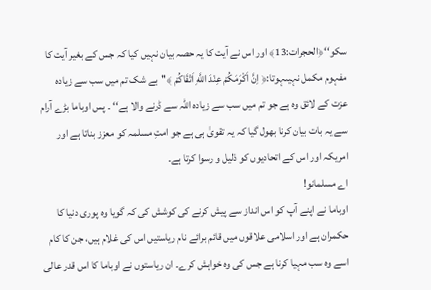سکو‘‘﴿الحجرات:13﴾ اور اس نے آیت کا یہ حصہ بیان نہیں کیا کہ جس کے بغیر آیت کا مفہوم مکمل نہیںہوتا:﴿ اِنَّ اَکْرَمَکُمْ عِنْدَ اللَّهِ اَتْقَاکُمْ ﴾''بے شک تم میں سب سے زیادہ عزت کے لائق وہ ہے جو تم میں سب سے زیادہ اللہ سے ڈرنے والا ہے‘‘ ۔ پس اوباما بڑے آرام سے یہ بات بیان کرنا بھول گیا کہ یہ تقویٰ ہی ہے جو امتِ مسلمہ کو معزز بناتا ہے اور امریکہ اور اس کے اتحادیوں کو ذلیل و رسوا کرتا ہے۔
اے مسلمانو!
اوباما نے اپنے آپ کو اس انداز سے پیش کرنے کی کوشش کی کہ گویا وہ پوری دنیا کا حکمران ہے اور اسلامی علاقوں میں قائم برائے نام ریاستیں اس کی غلام ہیں، جن کا کام اسے وہ سب مہیا کرنا ہے جس کی وہ خواہش کرے۔ ان ریاستوں نے اوباما کا اس قدر عالی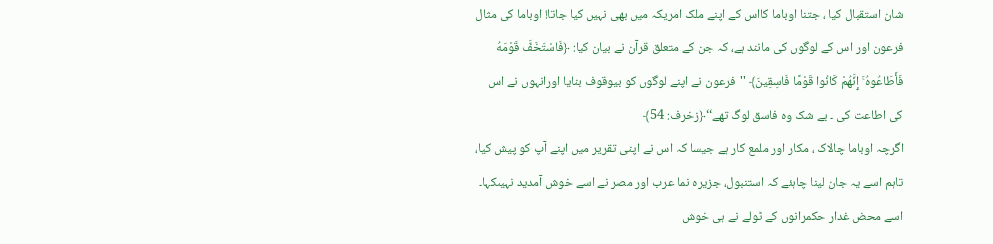شان استقبال کیا ، جتنا اوباما کااس کے اپنے ملک امریکہ میں بھی نہیں کیا جاتا! اوباما کی مثال فرعون اور اس کے لوگوں کی مانند ہے، کہ جن کے متعلق قرآن نے بیان کیا: ﴿فَاسْتَخَفَّ قَوْمَهُ فَأَطَاعُوهُ ۚ إِنَّهُمْ كَانُوا قَوْمًا فَاسِقِينَ﴾ ''فرعون نے اپنے لوگوں کو بیوقوف بنایا اورانہوں نے اس کی اطاعت کی ۔ بے شک وہ فاسق لوگ تھے‘‘﴿زخرف: 54﴾
اگرچہ اوباما چالاک ، مکار اور ملمع کار ہے جیسا کہ اس نے اپنی تقریر میں اپنے آپ کو پیش کیا، تاہم اسے یہ جان لینا چاہئے کہ استنبول، جزیرہ نما عرب اور مصر نے اسے خوش آمدید نہیںکہا۔ اسے محض غدار حکمرانوں کے ٹولے نے ہی خوش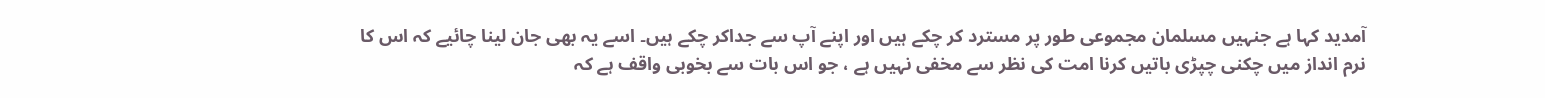آمدید کہا ہے جنہیں مسلمان مجموعی طور پر مسترد کر چکے ہیں اور اپنے آپ سے جداکر چکے ہیں۔ اسے یہ بھی جان لینا چائیے کہ اس کا نرم انداز میں چکنی چپڑی باتیں کرنا امت کی نظر سے مخفی نہیں ہے ، جو اس بات سے بخوبی واقف ہے کہ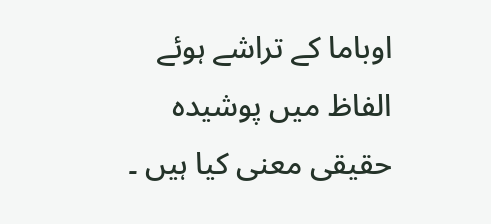اوباما کے تراشے ہوئے الفاظ میں پوشیدہ حقیقی معنی کیا ہیں ۔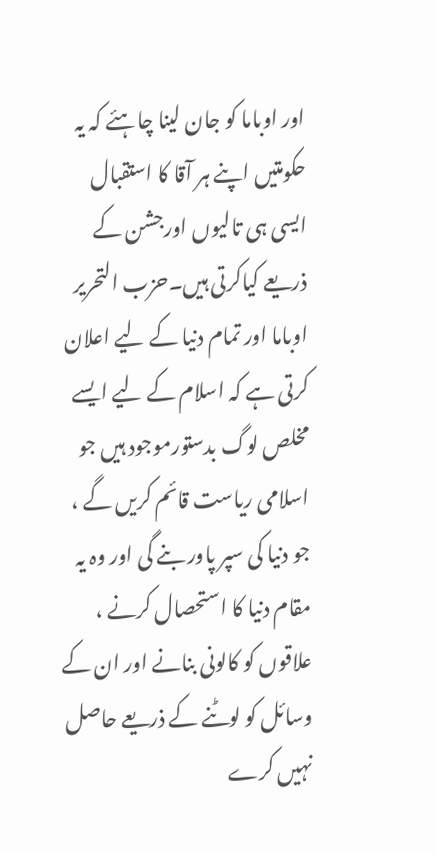اور اوباما کو جان لینا چاہئے کہ یہ حکومتیں اپنے ہر آقا کا استقبال ایسی ہی تالیوں اورجشن کے ذریعے کیاکرتی ہیں۔حزب التحریر اوباما اور تمام دنیا کے لیے اعلان کرتی ہے کہ اسلام کے لیے ایسے مخلص لوگ بدستورموجود ہیں جو اسلامی ریاست قائم کریں گے ، جو دنیا کی سپر پاور بنے گی اور وہ یہ مقام دنیا کا استحصال کرنے ، علاقوں کو کالونی بنانے اور ان کے وسائل کو لوٹنے کے ذریعے حاصل نہیں کرے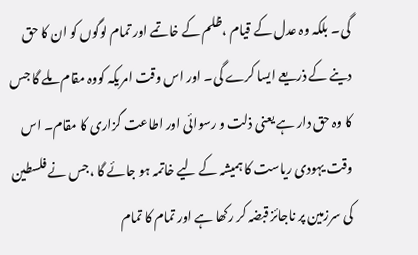گی۔ بلکہ وہ عدل کے قیام ،ظلم کے خاتمے اور تمام لوگوں کو ان کا حق دینے کے ذریعے ایسا کرے گی۔ اور اس وقت امریکہ کووہ مقام ملے گا جس کا وہ حق دار ہے یعنی ذلت و رسوائی اور اطاعت گزاری کا مقام۔ اس وقت یہودی ریاست کا ہمیشہ کے لیے خاتمہ ہو جائے گا ،جس نے فلسطین کی سرزمین پر ناجائز قبضہ کر رکھا ہے اور تمام کا تمام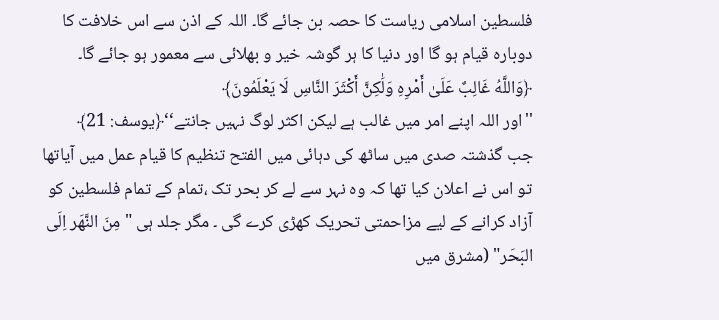فلسطین اسلامی ریاست کا حصہ بن جائے گا۔ اللہ کے اذن سے اس خلافت کا دوبارہ قیام ہو گا اور دنیا کا ہر گوشہ خیر و بھلائی سے معمور ہو جائے گا۔
﴿وَاللَّهُ غَالِبٌ عَلَىٰ أَمْرِهِ وَلَٰكِنَّ أَكْثَرَ النَّاسِ لَا يَعْلَمُونَ﴾
''اور اللہ اپنے امر میں غالب ہے لیکن اکثر لوگ نہیں جانتے‘‘﴿یوسف: 21﴾
جب گذشتہ صدی میں ساٹھ کی دہائی میں الفتح تنظیم کا قیام عمل میں آیاتھا تو اس نے اعلان کیا تھا کہ وہ نہر سے لے کر بحر تک ،تمام کے تمام فلسطین کو آزاد کرانے کے لیے مزاحمتی تحریک کھڑی کرے گی ۔ مگر جلد ہی "مِنَ النَّھَر اِلَی البَحَر" (مشرق میں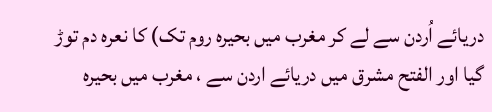دریائے اُردن سے لے کر مغرب میں بحیرہ روم تک) کا نعرہ دم توڑ گیا اور الفتح مشرق میں دریائے اردن سے ، مغرب میں بحیرہ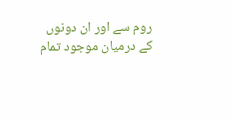روم سے اور ان دونوں کے درمیان موجود تمام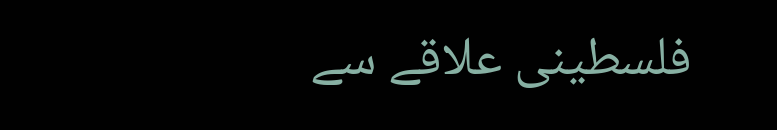فلسطینی علاقے سے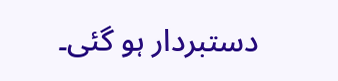دستبردار ہو گئی۔